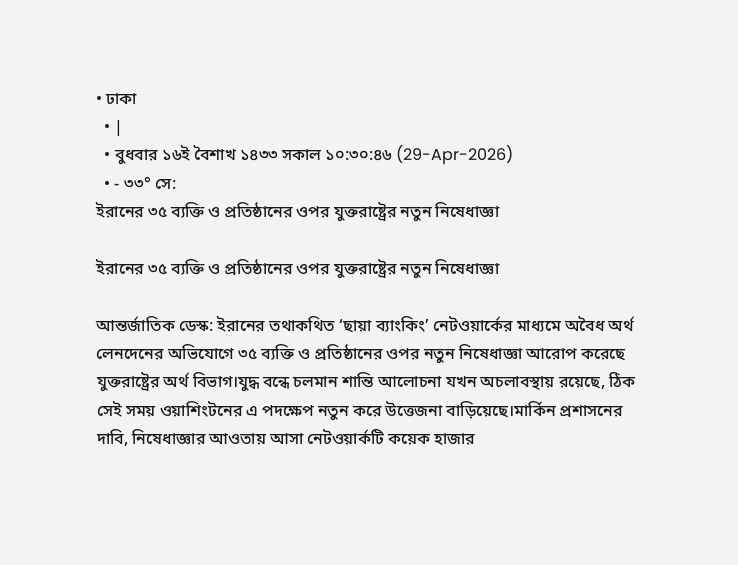• ঢাকা
  • |
  • বুধবার ১৬ই বৈশাখ ১৪৩৩ সকাল ১০:৩০:৪৬ (29-Apr-2026)
  • - ৩৩° সে:
ইরানের ৩৫ ব্যক্তি ও প্রতিষ্ঠানের ওপর যুক্তরাষ্ট্রের নতুন নিষেধাজ্ঞা

ইরানের ৩৫ ব্যক্তি ও প্রতিষ্ঠানের ওপর যুক্তরাষ্ট্রের নতুন নিষেধাজ্ঞা

আন্তর্জাতিক ডেস্ক: ইরানের তথাকথিত ‘ছায়া ব্যাংকিং’ নেটওয়ার্কের মাধ্যমে অবৈধ অর্থ লেনদেনের অভিযোগে ৩৫ ব্যক্তি ও প্রতিষ্ঠানের ওপর নতুন নিষেধাজ্ঞা আরোপ করেছে যুক্তরাষ্ট্রের অর্থ বিভাগ।যুদ্ধ বন্ধে চলমান শান্তি আলোচনা যখন অচলাবস্থায় রয়েছে, ঠিক সেই সময় ওয়াশিংটনের এ পদক্ষেপ নতুন করে উত্তেজনা বাড়িয়েছে।মার্কিন প্রশাসনের দাবি, নিষেধাজ্ঞার আওতায় আসা নেটওয়ার্কটি কয়েক হাজার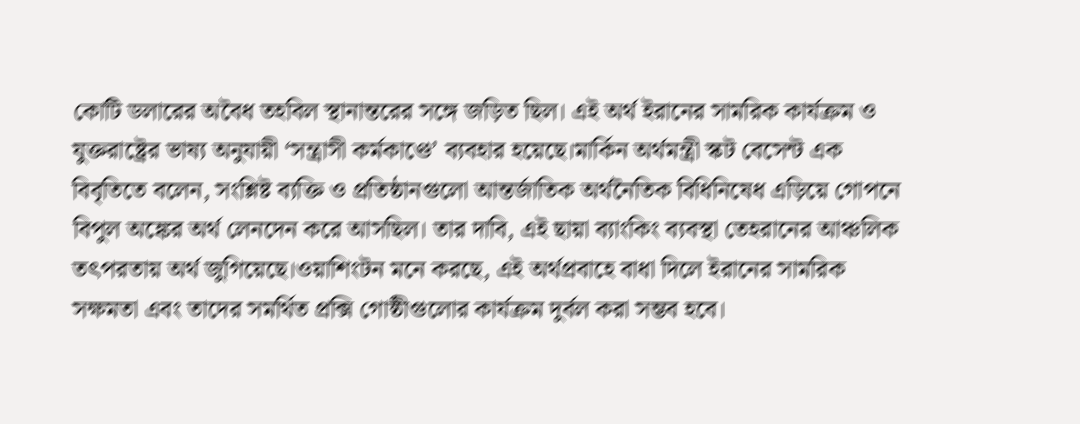কোটি ডলারের অবৈধ তহবিল স্থানান্তরের সঙ্গে জড়িত ছিল। এই অর্থ ইরানের সামরিক কার্যক্রম ও যুক্তরাষ্ট্রের ভাষ্য অনুযায়ী ‘সন্ত্রাসী কর্মকাণ্ডে’ ব্যবহার হয়েছে।মার্কিন অর্থমন্ত্রী স্কট বেসেন্ট এক বিবৃতিতে বলেন, সংশ্লিষ্ট ব্যক্তি ও প্রতিষ্ঠানগুলো আন্তর্জাতিক অর্থনৈতিক বিধিনিষেধ এড়িয়ে গোপনে বিপুল অঙ্কের অর্থ লেনদেন করে আসছিল। তার দাবি, এই ছায়া ব্যাংকিং ব্যবস্থা তেহরানের আঞ্চলিক তৎপরতায় অর্থ জুগিয়েছে।ওয়াশিংটন মনে করছে, এই অর্থপ্রবাহে বাধা দিলে ইরানের সামরিক সক্ষমতা এবং তাদের সমর্থিত প্রক্সি গোষ্ঠীগুলোর কার্যক্রম দুর্বল করা সম্ভব হবে।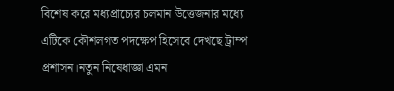বিশেষ করে মধ্যপ্রাচ্যের চলমান উত্তেজনার মধ্যে এটিকে কৌশলগত পদক্ষেপ হিসেবে দেখছে ট্রাম্প প্রশাসন।নতুন নিষেধাজ্ঞা এমন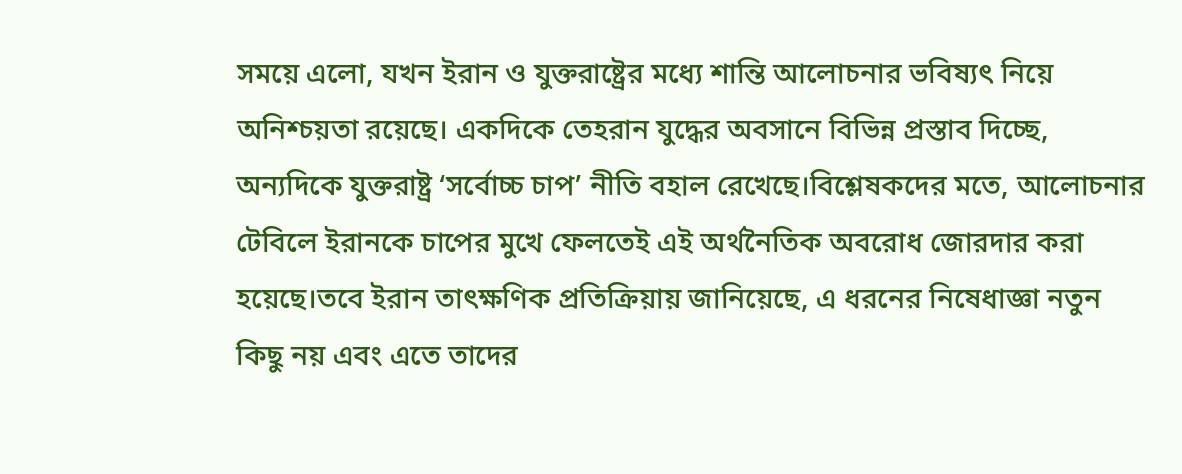সময়ে এলো, যখন ইরান ও যুক্তরাষ্ট্রের মধ্যে শান্তি আলোচনার ভবিষ্যৎ নিয়ে অনিশ্চয়তা রয়েছে। একদিকে তেহরান যুদ্ধের অবসানে বিভিন্ন প্রস্তাব দিচ্ছে, অন্যদিকে যুক্তরাষ্ট্র ‘সর্বোচ্চ চাপ’ নীতি বহাল রেখেছে।বিশ্লেষকদের মতে, আলোচনার টেবিলে ইরানকে চাপের মুখে ফেলতেই এই অর্থনৈতিক অবরোধ জোরদার করা হয়েছে।তবে ইরান তাৎক্ষণিক প্রতিক্রিয়ায় জানিয়েছে, এ ধরনের নিষেধাজ্ঞা নতুন কিছু নয় এবং এতে তাদের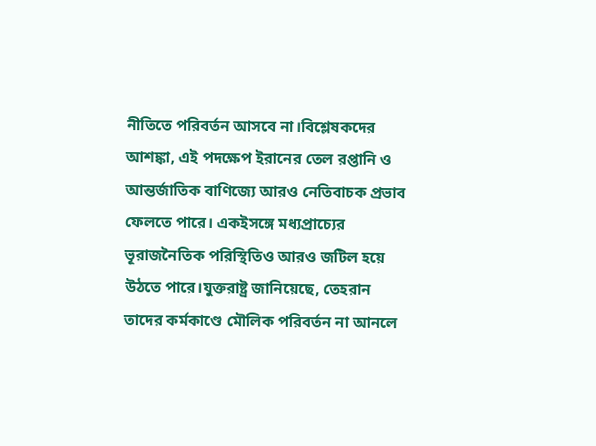নীতিতে পরিবর্তন আসবে না।বিশ্লেষকদের আশঙ্কা, এই পদক্ষেপ ইরানের তেল রপ্তানি ও আন্তর্জাতিক বাণিজ্যে আরও নেতিবাচক প্রভাব ফেলতে পারে। একইসঙ্গে মধ্যপ্রাচ্যের ভূরাজনৈতিক পরিস্থিতিও আরও জটিল হয়ে উঠতে পারে।যুক্তরাষ্ট্র জানিয়েছে, তেহরান তাদের কর্মকাণ্ডে মৌলিক পরিবর্তন না আনলে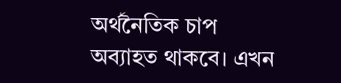অর্থনৈতিক চাপ অব্যাহত থাকবে। এখন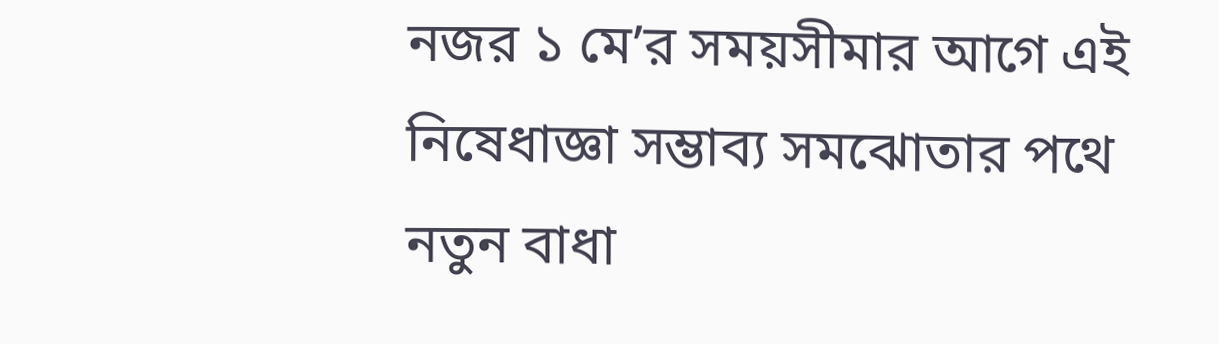নজর ১ মে’র সময়সীমার আগে এই নিষেধাজ্ঞা সম্ভাব্য সমঝোতার পথে নতুন বাধা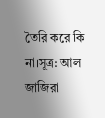তৈরি করে কি না।সূত্র: আল জাজিরা